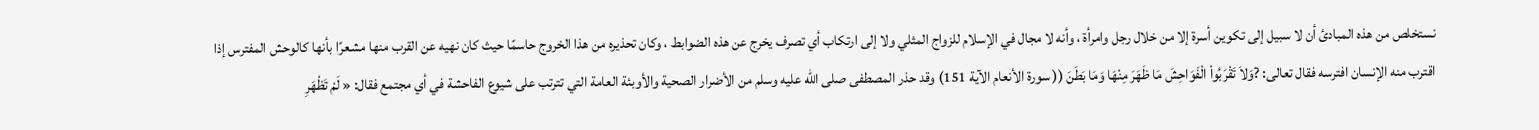نستخلص من هذه المبادئ أن لا سبيل إلى تكوين أسرة إلا من خلال رجل وامرأة ، وأنه لا مجال في الإسلام للزواج المثلي ولا إلى ارتكاب أي تصرف يخرج عن هذه الضوابط ، وكان تحذيره من هذا الخروج حاسمًا حيث كان نهيه عن القرب منها مشعرًا بأنها كالوحش المفترس إذا اقترب منه الإنسان افترسه فقال تعالى: ?وَلاَ تَقْرَبُواْ الْفَوَاحِشَ مَا ظَهَرَ مِنْهَا وَمَا بَطَنَ (( سورة الأنعام الآية 151) وقد حذر المصطفى صلى الله عليه وسلم من الأضرار الصحية والأوبئة العامة التي تترتب على شيوع الفاحشة في أي مجتمع فقال: « لَمْ تَظْهَرِ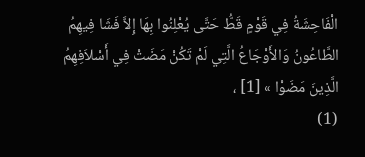الْفَاحِشَةُ فِي قَوْمٍ قَطُّ حَتَّى يُعْلِنُوا بِهَا إِلاَّ فَشَا فِيهِمُ الطَّاعُونُ وَالأَوْجَاعُ الَّتِي لَمْ تَكُنْ مَضَتْ فِي أَسْلاَفِهِمُ الَّذِينَ مَضَوْا » [1] ،
(1)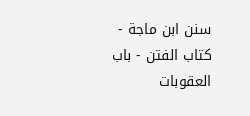سنن ابن ماجة - كتاب الفتن - باب العقوبات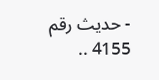- حديث رقم 4155 ..